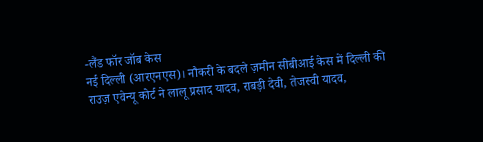-लैंड फॉर जॉब केस
नई दिल्ली (आरएनएस)। नौकरी के बदले ज़मीन सीबीआई केस में दिल्ली की राउज़ एवेन्यू कोर्ट ने लालू प्रसाद यादव, राबड़ी देवी, तेजस्वी यादव,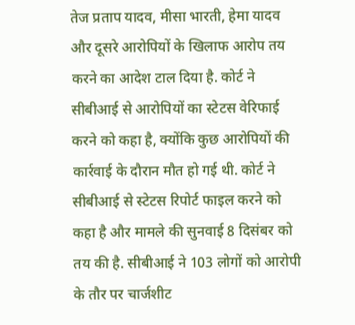तेज प्रताप यादव, मीसा भारती, हेमा यादव और दूसरे आरोपियों के खिलाफ आरोप तय करने का आदेश टाल दिया है. कोर्ट ने सीबीआई से आरोपियों का स्टेटस वेरिफाई करने को कहा है, क्योंकि कुछ आरोपियों की कार्रवाई के दौरान मौत हो गई थी. कोर्ट ने सीबीआई से स्टेटस रिपोर्ट फाइल करने को कहा है और मामले की सुनवाई 8 दिसंबर को तय की है. सीबीआई ने 103 लोगों को आरोपी के तौर पर चार्जशीट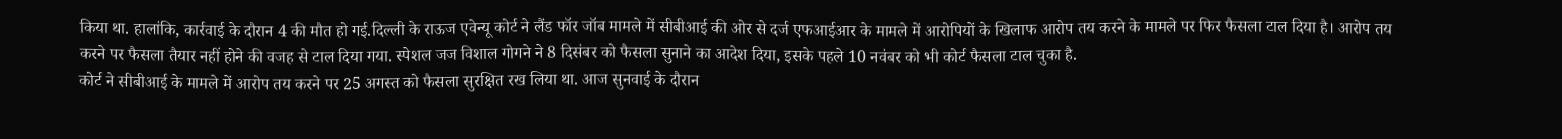किया था. हालांकि, कार्रवाई के दौरान 4 की मौत हो गई.दिल्ली के राऊज एवेन्यू कोर्ट ने लैंड फॉर जॉब मामले में सीबीआई की ओर से दर्ज एफआईआर के मामले में आरोपियों के खिलाफ आरोप तय करने के मामले पर फिर फैसला टाल दिया है। आरोप तय करने पर फैसला तैयार नहीं होने की वजह से टाल दिया गया. स्पेशल जज विशाल गोगने ने 8 दिसंबर को फैसला सुनाने का आदेश दिया, इसके पहले 10 नवंबर को भी कोर्ट फैसला टाल चुका है.
कोर्ट ने सीबीआई के मामले में आरोप तय करने पर 25 अगस्त को फैसला सुरक्षित रख लिया था. आज सुनवाई के दौरान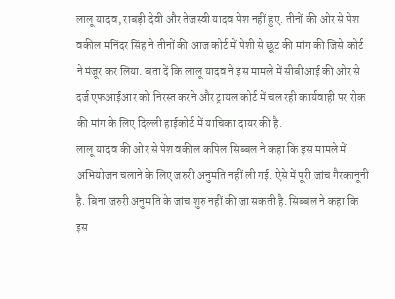लालू यादव, राबड़ी देवी और तेजस्वी यादव पेश नहीं हुए. तीनों की ओर से पेश वकील मनिंदर सिंह ने तीनों की आज कोर्ट में पेशी से छूट की मांग की जिसे कोर्ट ने मंजूर कर लिया. बता दें कि लालू यादव ने इस मामले में सीबीआई की ओर से दर्ज एफआईआर को निरस्त करने और ट्रायल कोर्ट में चल रही कार्यवाही पर रोक की मांग के लिए दिल्ली हाईकोर्ट में याचिका दायर की है.
लालू यादव की ओर से पेश वकील कपिल सिब्बल ने कहा कि इस मामले में अभियोजन चलाने के लिए जरुरी अनुमति नहीं ली गई. ऐसे में पूरी जांच गैरकानूनी है. बिना जरुरी अनुमति के जांच शुरु नहीं की जा सकती है. सिब्बल ने कहा कि इस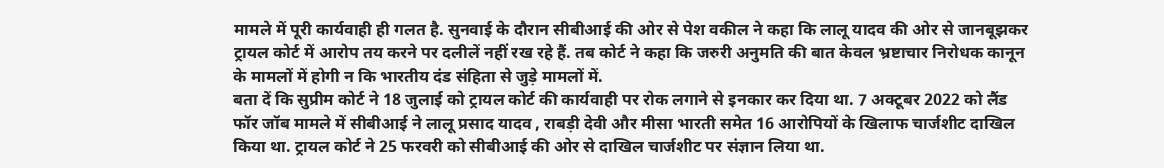मामले में पूरी कार्यवाही ही गलत है. सुनवाई के दौरान सीबीआई की ओर से पेश वकील ने कहा कि लालू यादव की ओर से जानबूझकर ट्रायल कोर्ट में आरोप तय करने पर दलीलें नहीं रख रहे हैं. तब कोर्ट ने कहा कि जरुरी अनुमति की बात केवल भ्रष्टाचार निरोधक कानून के मामलों में होगी न कि भारतीय दंड संहिता से जुड़े मामलों में.
बता दें कि सुप्रीम कोर्ट ने 18 जुलाई को ट्रायल कोर्ट की कार्यवाही पर रोक लगाने से इनकार कर दिया था. 7 अक्टूबर 2022 को लैंड फॉर जॉब मामले में सीबीआई ने लालू प्रसाद यादव , राबड़ी देवी और मीसा भारती समेत 16 आरोपियों के खिलाफ चार्जशीट दाखिल किया था. ट्रायल कोर्ट ने 25 फरवरी को सीबीआई की ओर से दाखिल चार्जशीट पर संज्ञान लिया था.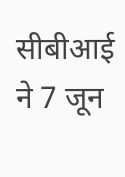सीबीआई ने 7 जून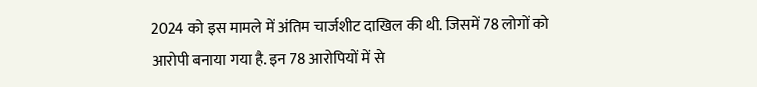2024 को इस मामले में अंतिम चार्जशीट दाखिल की थी. जिसमें 78 लोगों को आरोपी बनाया गया है. इन 78 आरोपियों में से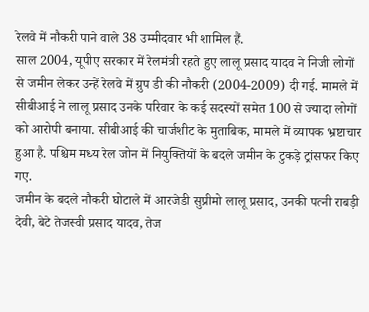रेलवे में नौकरी पाने वाले 38 उम्मीदवार भी शामिल हैं.
साल 2004, यूपीए सरकार में रेलमंत्री रहते हुए लालू प्रसाद यादव ने निजी लोगों से जमीन लेकर उन्हें रेलवे में ग्रुप डी की नौकरी (2004-2009) दी गई. मामले में सीबीआई ने लालू प्रसाद उनके परिवार के कई सदस्यों समेत 100 से ज्यादा लोगों को आरोपी बनाया. सीबीआई की चार्जशीट के मुताबिक, मामले में व्यापक भ्रष्टाचार हुआ है. पश्चिम मध्य रेल जोन में नियुक्तियों के बदले जमीन के टुकड़े ट्रांसफर किए गए.
जमीन के बदले नौकरी घोटाले में आरजेडी सुप्रीमो लालू प्रसाद, उनकी पत्नी राबड़ी देवी, बेटे तेजस्वी प्रसाद यादव, तेज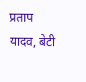प्रताप यादव, बेटी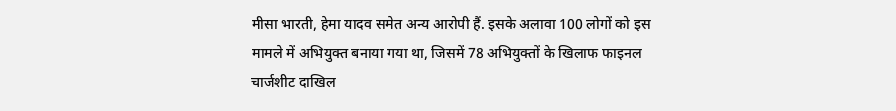मीसा भारती, हेमा यादव समेत अन्य आरोपी हैं. इसके अलावा 100 लोगों को इस मामले में अभियुक्त बनाया गया था, जिसमें 78 अभियुक्तों के खिलाफ फाइनल चार्जशीट दाखिल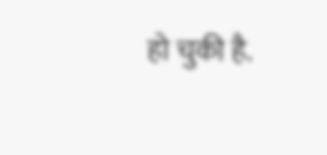हो चुकी है.